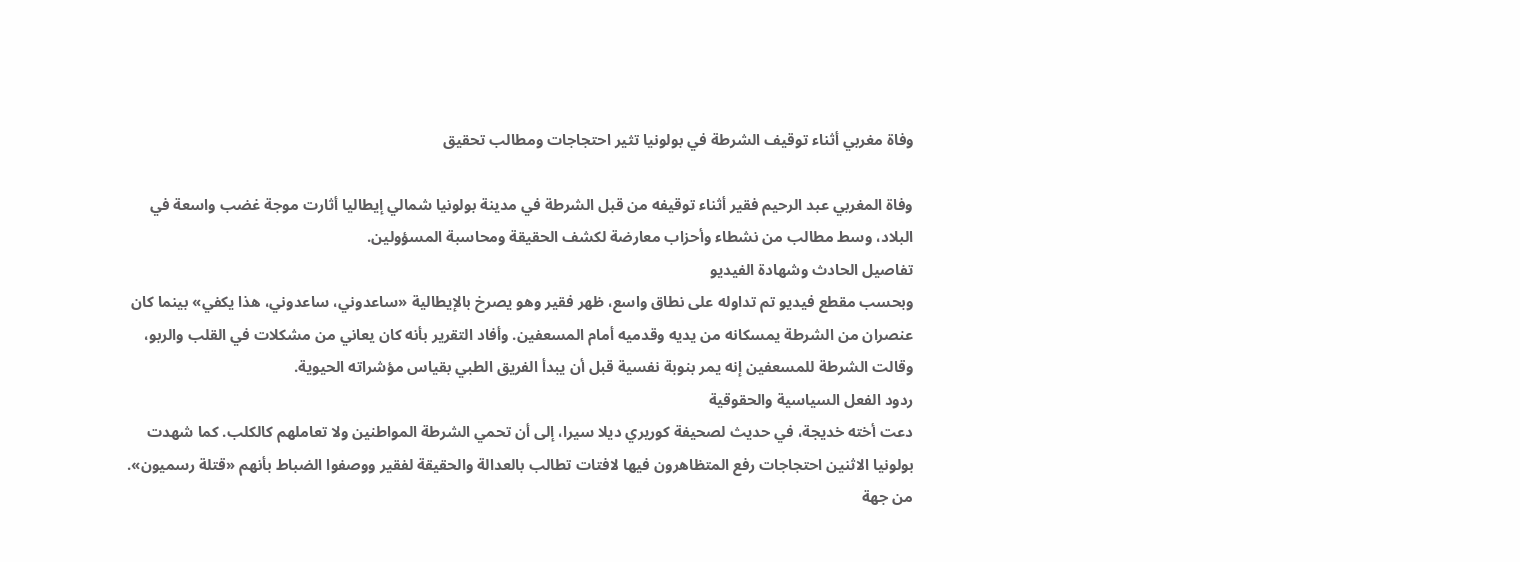وفاة مغربي أثناء توقيف الشرطة في بولونيا تثير احتجاجات ومطالب تحقيق

وفاة المغربي عبد الرحيم فقير أثناء توقيفه من قبل الشرطة في مدينة بولونيا شمالي إيطاليا أثارت موجة غضب واسعة في البلاد، وسط مطالب من نشطاء وأحزاب معارضة لكشف الحقيقة ومحاسبة المسؤولين.
تفاصيل الحادث وشهادة الفيديو
وبحسب مقطع فيديو تم تداوله على نطاق واسع، ظهر فقير وهو يصرخ بالإيطالية «ساعدوني، ساعدوني، هذا يكفي» بينما كان عنصران من الشرطة يمسكانه من يديه وقدميه أمام المسعفين. وأفاد التقرير بأنه كان يعاني من مشكلات في القلب والربو، وقالت الشرطة للمسعفين إنه يمر بنوبة نفسية قبل أن يبدأ الفريق الطبي بقياس مؤشراته الحيوية.
ردود الفعل السياسية والحقوقية
دعت أخته خديجة، في حديث لصحيفة كوريري ديلا سيرا، إلى أن تحمي الشرطة المواطنين ولا تعاملهم كالكلب. كما شهدت بولونيا الاثنين احتجاجات رفع المتظاهرون فيها لافتات تطالب بالعدالة والحقيقة لفقير ووصفوا الضباط بأنهم «قتلة رسميون».
من جهة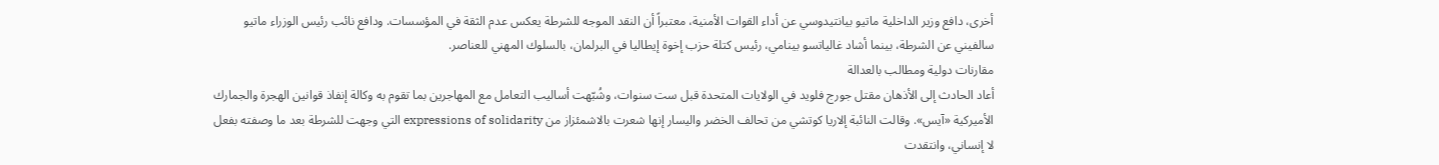أخرى، دافع وزير الداخلية ماتيو بيانتيدوسي عن أداء القوات الأمنية، معتبراً أن النقد الموجه للشرطة يعكس عدم الثقة في المؤسسات. ودافع نائب رئيس الوزراء ماتيو سالفيني عن الشرطة، بينما أشاد غالياتسو بينامي، رئيس كتلة حزب إخوة إيطاليا في البرلمان، بالسلوك المهني للعناصر.
مقارنات دولية ومطالب بالعدالة
أعاد الحادث إلى الأذهان مقتل جورج فلويد في الولايات المتحدة قبل ست سنوات، وشُبّهت أساليب التعامل مع المهاجرين بما تقوم به وكالة إنفاذ قوانين الهجرة والجمارك الأميركية «آيس». وقالت النائبة إلاريا كوتشي من تحالف الخضر واليسار إنها شعرت بالاشمئزاز من expressions of solidarity التي وجهت للشرطة بعد ما وصفته بفعل لا إنساني، وانتقدت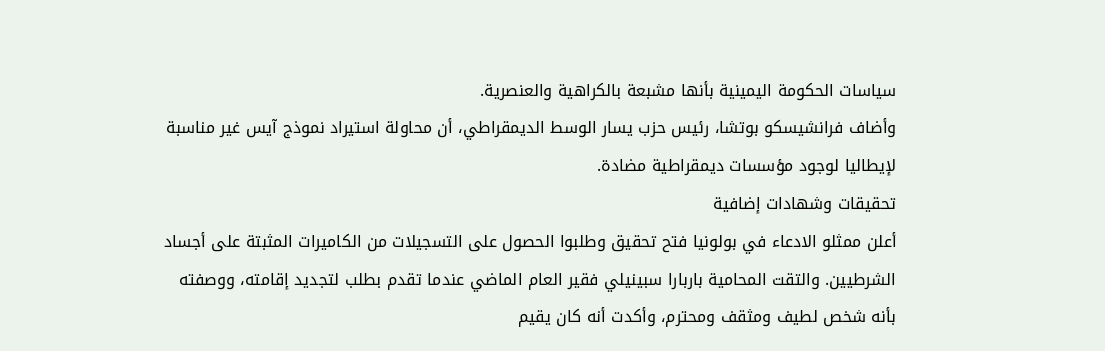سياسات الحكومة اليمينية بأنها مشبعة بالكراهية والعنصرية.
وأضاف فرانشيسكو بوتشا، رئيس حزب يسار الوسط الديمقراطي، أن محاولة استيراد نموذج آيس غير مناسبة لإيطاليا لوجود مؤسسات ديمقراطية مضادة.
تحقيقات وشهادات إضافية
أعلن ممثلو الادعاء في بولونيا فتح تحقيق وطلبوا الحصول على التسجيلات من الكاميرات المثبتة على أجساد الشرطيين. والتقت المحامية باربارا سبينيلي فقير العام الماضي عندما تقدم بطلب لتجديد إقامته، ووصفته بأنه شخص لطيف ومثقف ومحترم، وأكدت أنه كان يقيم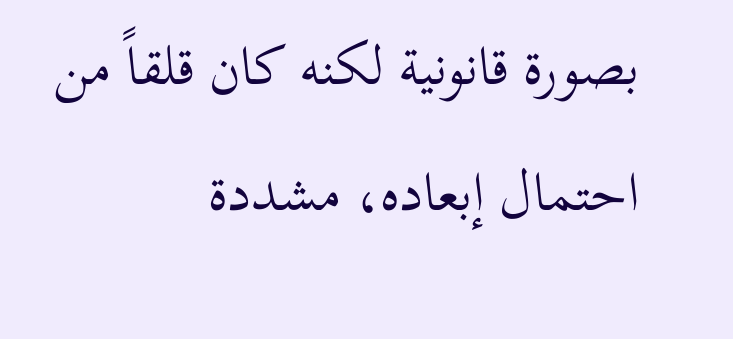بصورة قانونية لكنه كان قلقاً من احتمال إبعاده، مشددة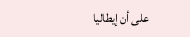على أن إيطاليا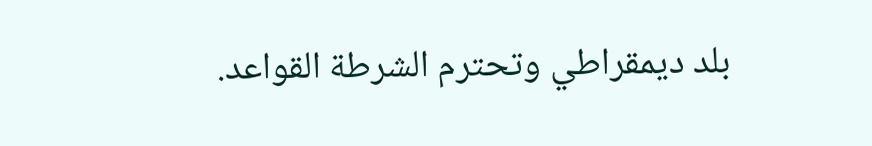بلد ديمقراطي وتحترم الشرطة القواعد.